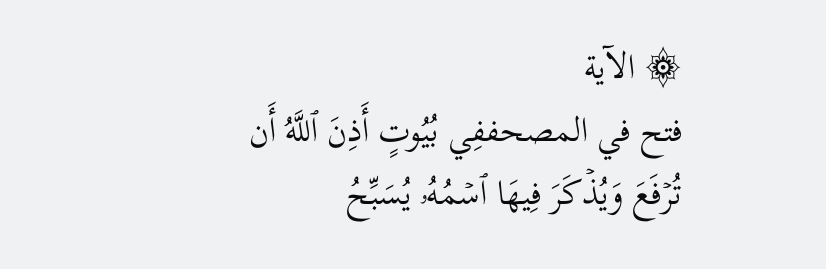۞ الآية
فتح في المصحففِي بُيُوتٍ أَذِنَ ٱللَّهُ أَن تُرۡفَعَ وَيُذۡكَرَ فِيهَا ٱسۡمُهُۥ يُسَبِّحُ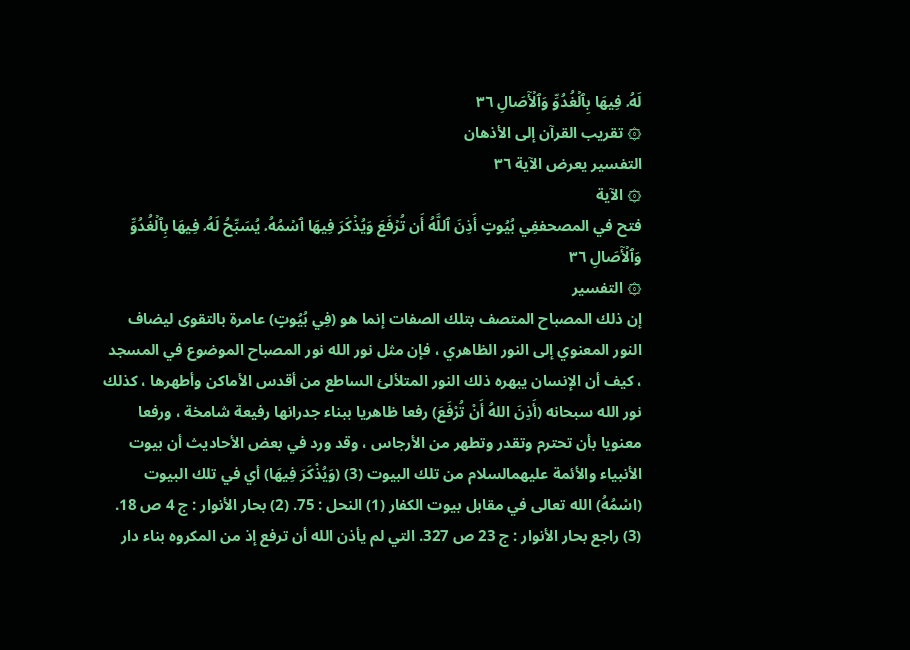لَهُۥ فِيهَا بِٱلۡغُدُوِّ وَٱلۡأٓصَالِ ٣٦
۞ تقريب القرآن إلى الأذهان
التفسير يعرض الآية ٣٦
۞ الآية
فتح في المصحففِي بُيُوتٍ أَذِنَ ٱللَّهُ أَن تُرۡفَعَ وَيُذۡكَرَ فِيهَا ٱسۡمُهُۥ يُسَبِّحُ لَهُۥ فِيهَا بِٱلۡغُدُوِّ وَٱلۡأٓصَالِ ٣٦
۞ التفسير
إن ذلك المصباح المتصف بتلك الصفات إنما هو (فِي بُيُوتٍ) عامرة بالتقوى ليضاف النور المعنوي إلى النور الظاهري ، فإن مثل نور الله نور المصباح الموضوع في المسجد ، كيف أن الإنسان يبهره ذلك النور المتلألئ الساطع من أقدس الأماكن وأطهرها ، كذلك نور الله سبحانه (أَذِنَ اللهُ أَنْ تُرْفَعَ) رفعا ظاهريا ببناء جدرانها رفيعة شامخة ، ورفعا معنويا بأن تحترم وتقدر وتطهر من الأرجاس ، وقد ورد في بعض الأحاديث أن بيوت الأنبياء والأئمة عليهمالسلام من تلك البيوت (3) (وَيُذْكَرَ فِيهَا) أي في تلك البيوت (اسْمُهُ) الله تعالى في مقابل بيوت الكفار (1) النحل : 75. (2) بحار الأنوار : ج 4 ص 18. (3) راجع بحار الأنوار : ج 23 ص 327. التي لم يأذن الله أن ترفع إذ من المكروه بناء دار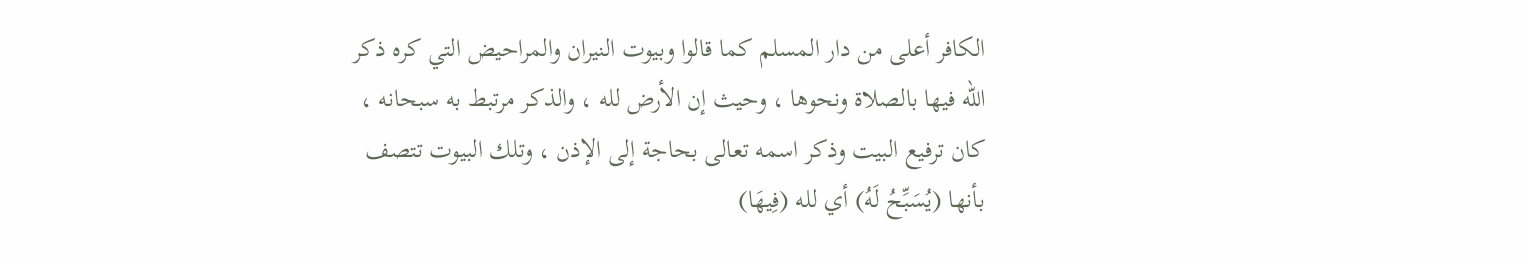الكافر أعلى من دار المسلم كما قالوا وبيوت النيران والمراحيض التي كره ذكر الله فيها بالصلاة ونحوها ، وحيث إن الأرض لله ، والذكر مرتبط به سبحانه ، كان ترفيع البيت وذكر اسمه تعالى بحاجة إلى الإذن ، وتلك البيوت تتصف بأنها (يُسَبِّحُ لَهُ) أي لله (فِيهَا)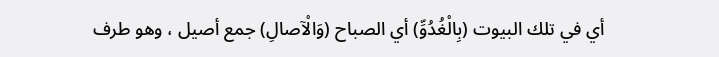أي في تلك البيوت (بِالْغُدُوِّ) أي الصباح (وَالْآصالِ) جمع أصيل ، وهو طرف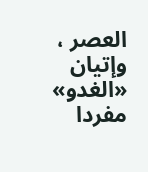العصر ، وإتيان «الغدو» مفردا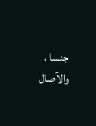جنسا ، والآصال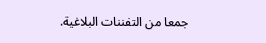جمعا من التفننات البلاغية.